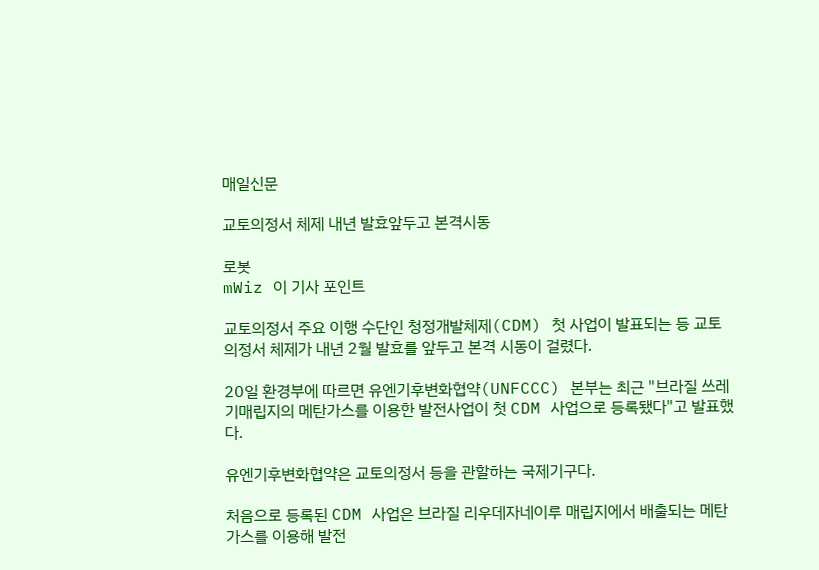매일신문

교토의정서 체제 내년 발효앞두고 본격시동

로봇
mWiz 이 기사 포인트

교토의정서 주요 이행 수단인 청정개발체제(CDM) 첫 사업이 발표되는 등 교토의정서 체제가 내년 2월 발효를 앞두고 본격 시동이 걸렸다.

20일 환경부에 따르면 유엔기후변화협약(UNFCCC) 본부는 최근 "브라질 쓰레기매립지의 메탄가스를 이용한 발전사업이 첫 CDM 사업으로 등록됐다"고 발표했다.

유엔기후변화협약은 교토의정서 등을 관할하는 국제기구다.

처음으로 등록된 CDM 사업은 브라질 리우데자네이루 매립지에서 배출되는 메탄가스를 이용해 발전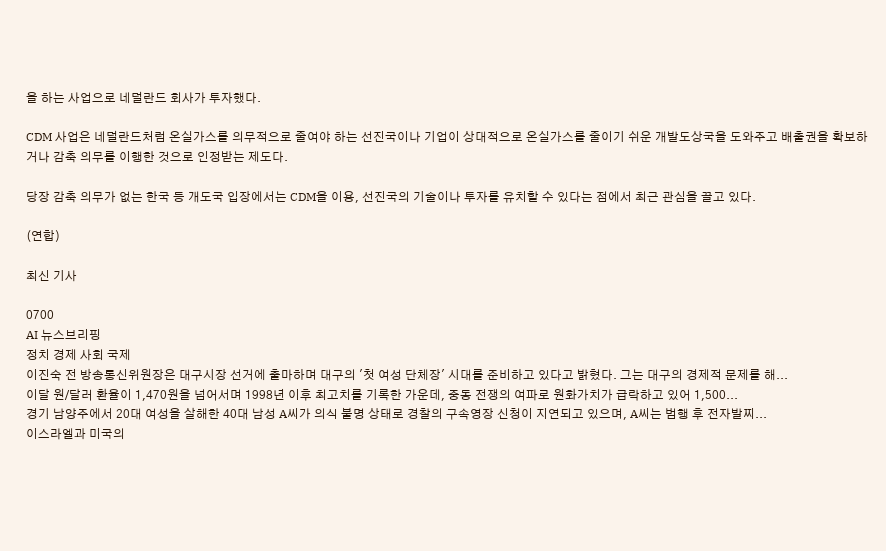을 하는 사업으로 네덜란드 회사가 투자했다.

CDM 사업은 네덜란드처럼 온실가스를 의무적으로 줄여야 하는 선진국이나 기업이 상대적으로 온실가스를 줄이기 쉬운 개발도상국을 도와주고 배출권을 확보하거나 감축 의무를 이행한 것으로 인정받는 제도다.

당장 감축 의무가 없는 한국 등 개도국 입장에서는 CDM을 이용, 선진국의 기술이나 투자를 유치할 수 있다는 점에서 최근 관심을 끌고 있다.

(연합)

최신 기사

0700
AI 뉴스브리핑
정치 경제 사회 국제
이진숙 전 방송통신위원장은 대구시장 선거에 출마하며 대구의 '첫 여성 단체장' 시대를 준비하고 있다고 밝혔다. 그는 대구의 경제적 문제를 해...
이달 원/달러 환율이 1,470원을 넘어서며 1998년 이후 최고치를 기록한 가운데, 중동 전쟁의 여파로 원화가치가 급락하고 있어 1,500...
경기 남양주에서 20대 여성을 살해한 40대 남성 A씨가 의식 불명 상태로 경찰의 구속영장 신청이 지연되고 있으며, A씨는 범행 후 전자발찌...
이스라엘과 미국의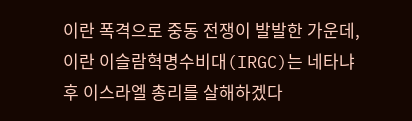이란 폭격으로 중동 전쟁이 발발한 가운데, 이란 이슬람혁명수비대(IRGC)는 네타냐후 이스라엘 총리를 살해하겠다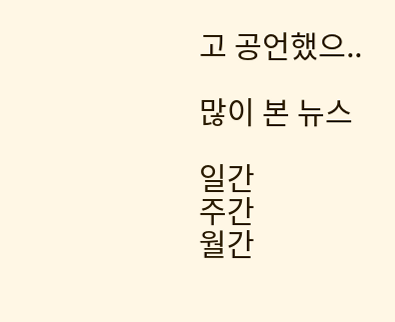고 공언했으..

많이 본 뉴스

일간
주간
월간